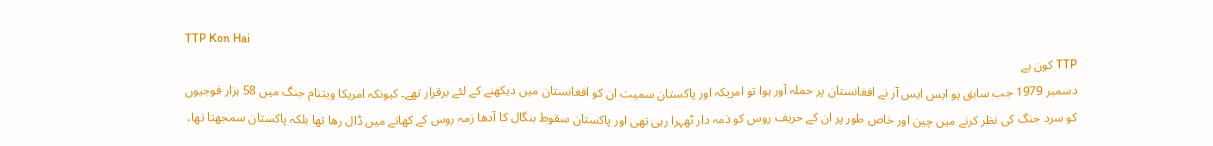TTP Kon Hai
TTP کون ہے
دسمبر 1979 جب سابق یو ایس ایس آر نے افغانستان پر حملہ آور ہوا تو امریکہ اور پاکستان سمیت ان کو افغانستان میں دیکھنے کے لئے برقرار تھے۔ کیونکہ امریکا ویتنام جنگ میں 58 ہزار فوجیوں کو سرد جنگ کی نظر کرنے میں چین اور خاص طور پر ان کے حریف روس کو ذمہ دار ٹھہرا رہی تھی اور پاکستان سقوط بنگال کا آدھا زمہ روس کے کھاتے میں ڈال رھا تھا بلکہ پاکستان سمجھتا تھا،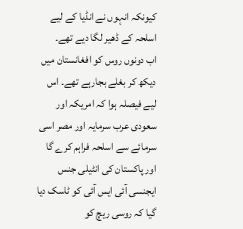کیونکہ انہوں نے انڈیا کے لیے اسلحہ کے ڈھیر لگا دیے تھے۔
اب دونوں روس کو افغانستان میں دیکھ کر بغلے بجارہے تھے۔ اس لیے فیصلہ ہوا کہ امریکہ اور سعودی عرب سرمایہ اور مصر اسی سرمائے سے اسلحہ فراہم کرے گا اور پاکستان کی انٹیلی جنس ایجنسی آئی ایس آئی کو ٹاسک دیا گیا کہ روسی ریچ کو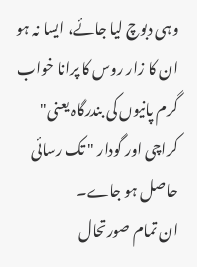وہی دبوچ لیا جائے، ایسا نہ ہو ان کا زار روس کا پرانا خواب گرم پانیوں کی بندرگاہ یعنی" کراچی اور گودار " تک رسائی حاصل ہو جاے۔
ان تمام صورتحال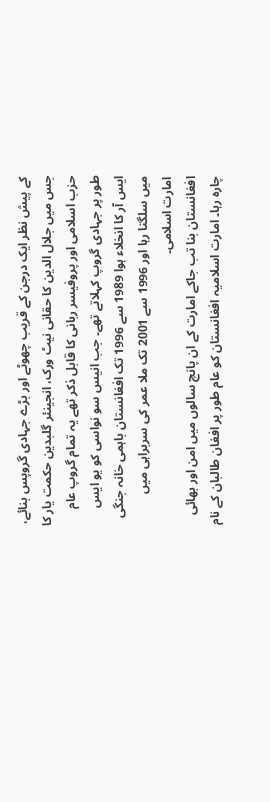کے پیش نظر ایک درجن کے قریب چھوٹے اور بڑے جہادی گروپس بنائے، جس میں جلال الدین کا حقانی نیٹ ورک، انجینئر گلبدین حکمت یار کا حزب اسلامی اور پروفیسر ربانی کا قابل ذکر تھے یہ تمام گروپ عام طور پر جہادی گروپ کہلاتے تھے۔ جب انیس سو نواسی کو یو ایس ایس آر کا انخلاء ہوا 1989 سے 1996 تک افغانستان باہمی خانہ جنگی میں سلگتا رہا اور 1996 سے 2001 تک ملا عمر کی سربراہی میں امارت اسلامی۔
افغانستان بنا تب جاکے امارت کے ان پانچ سالوں میں امن اور بھائی چارہ رہا۔ امارت اسلامیہ افغانستان کو عام طور پر افغان طالبان کے نام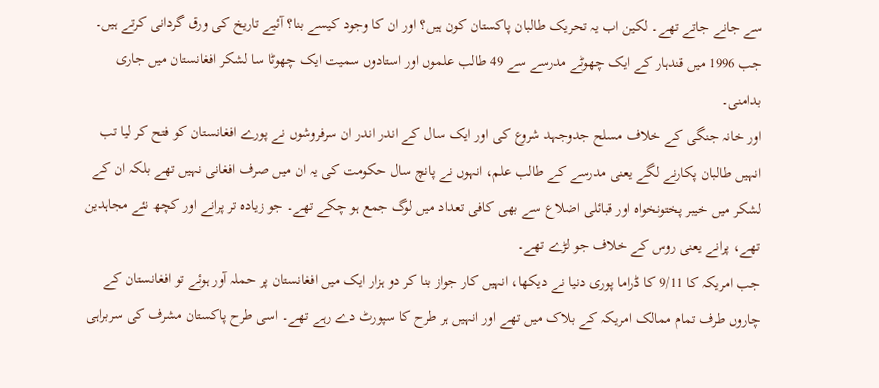سے جانے جاتے تھے۔ لکین اب یہ تحریک طالبان پاکستان کون ہیں؟ اور ان کا وجود کیسے بنا؟ آئیے تاریخ کی ورق گردانی کرتے ہیں۔ جب 1996 میں قندہار کے ایک چھوٹے مدرسے سے 49 طالب علموں اور استادوں سمیت ایک چھوٹا سا لشکر افغانستان میں جاری بدامنی۔
اور خانہ جنگی کے خلاف مسلح جدوجہد شروع کی اور ایک سال کے اندر اندر ان سرفروشوں نے پورے افغانستان کو فتح کر لیا تب انہیں طالبان پکارنے لگے یعنی مدرسے کے طالب علم، انہوں نے پانچ سال حکومت کی یہ ان میں صرف افغانی نہیں تھے بلکہ ان کے لشکر میں خیبر پختونخواہ اور قبائلی اضلاع سے بھی کافی تعداد میں لوگ جمع ہو چکے تھے۔ جو زیادہ تر پرانے اور کچھ نئے مجاہدین تھے، پرانے یعنی روس کے خلاف جو لڑے تھے۔
جب امریکہ کا 9/11 کا ڈراما پوری دنیا نے دیکھا، انہیں کار جواز بنا کر دو ہزار ایک میں افغانستان پر حملہ آور ہوئے تو افغانستان کے چاروں طرف تمام ممالک امریکہ کے بلاک میں تھے اور انہیں ہر طرح کا سپورٹ دے رہے تھے۔ اسی طرح پاکستان مشرف کی سربراہی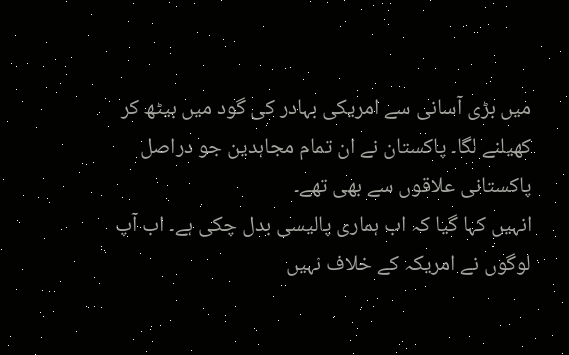میں بڑی آسانی سے امریکی بہادر کی گود میں بیٹھ کر کھیلنے لگا۔ پاکستان نے ان تمام مجاہدین جو دراصل پاکستانی علاقوں سے بھی تھے۔
انہیں کہا گیا کہ اب ہماری پالیسی بدل چکی ہے۔ اب آپ لوگوں نے امریکہ کے خلاف نہیں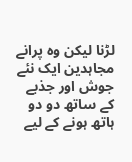لڑنا لیکن وہ پرانے مجاہدین ایک نئے جوش اور جذبے کے ساتھ دو دو ہاتھ ہونے کے لیے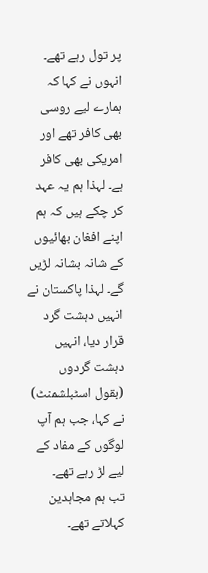پر تول رہے تھے۔ انہوں نے کہا کہ ہمارے لیے روسی بھی کافر تھے اور امریکی بھی کافر ہے۔ لہذا ہم یہ عہد کر چکے ہیں کہ ہم اپنے افغان بھائیوں کے شانہ بشانہ لڑیں گے۔ لہذا پاکستان نے انہیں دہشت گرد قرار دیا، انہیں دہشت گردوں (بقول اسٹبلشمنٹ) نے کہا، جب ہم آپ لوگوں کے مفاد کے لیے لڑ رہے تھے۔
تب ہم مجاہدین کہلاتے تھے۔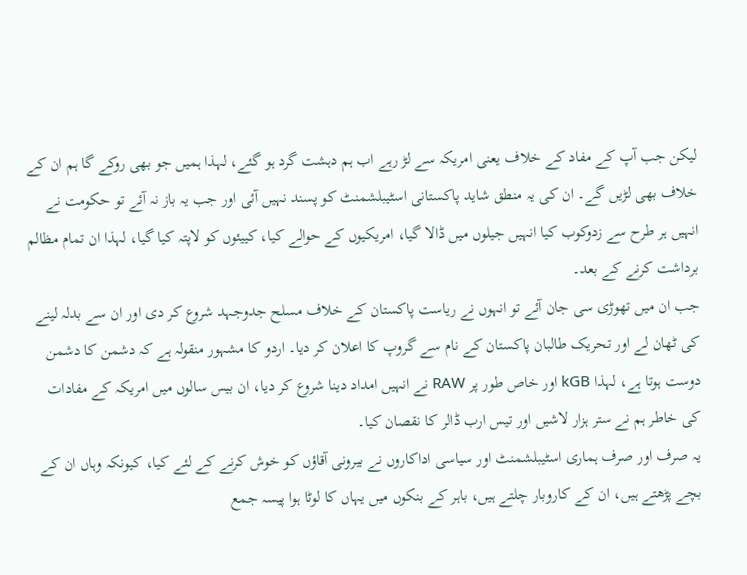لیکن جب آپ کے مفاد کے خلاف یعنی امریکہ سے لڑ رہے اب ہم دہشت گرد ہو گئے، لہذا ہمیں جو بھی روکے گا ہم ان کے خلاف بھی لڑیں گے۔ ان کی یہ منطق شاید پاکستانی اسٹیبلشمنٹ کو پسند نہیں آئی اور جب یہ باز نہ آئے تو حکومت نے انہیں ہر طرح سے زدوکوب کیا انہیں جیلوں میں ڈالا گیا، امریکیوں کے حوالے کیا، کییئوں کو لاپتہ کیا گیا، لہذا ان تمام مظالم برداشت کرنے کے بعد۔
جب ان میں تھوڑی سی جان آئے تو انہوں نے ریاست پاکستان کے خلاف مسلح جدوجہد شروع کر دی اور ان سے بدلہ لینے کی ٹھان لے اور تحریک طالبان پاکستان کے نام سے گروپ کا اعلان کر دیا۔ اردو کا مشہور منقولہ ہے کہ دشمن کا دشمن دوست ہوتا ہے، لہذا kGB اور خاص طور پر RAW نے انہیں امداد دینا شروع کر دیا، ان بیس سالوں میں امریکہ کے مفادات کی خاطر ہم نے ستر ہزار لاشیں اور تیس ارب ڈالر کا نقصان کیا۔
یہ صرف اور صرف ہماری اسٹیبلشمنٹ اور سیاسی اداکاروں نے بیرونی آقاؤں کو خوش کرنے کے لئے کیا، کیونکہ وہاں ان کے بچے پڑھتے ہیں، ان کے کاروبار چلتے ہیں، باہر کے بنکوں میں یہاں کا لوٹا ہوا پیسہ جمع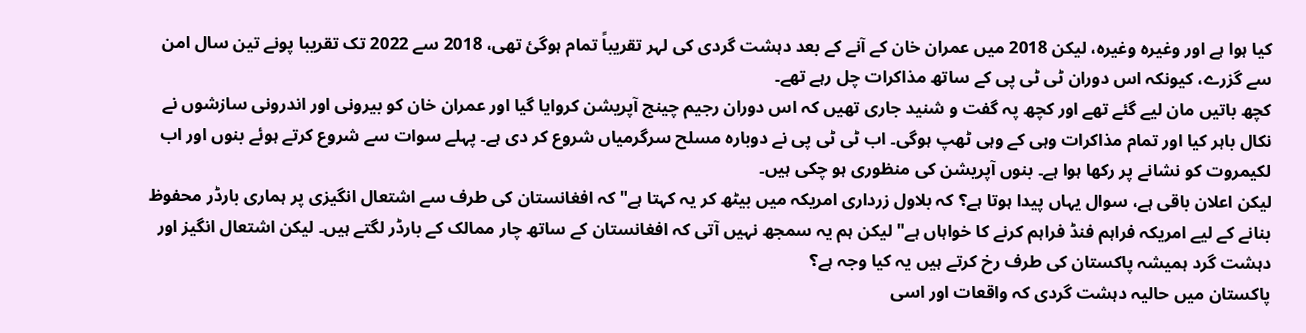کیا ہوا ہے اور وغیرہ وغیرہ، لیکن 2018 میں عمران خان کے آنے کے بعد دہشت گردی کی لہر تقریباً تمام ہوگئ تھی، 2018 سے 2022 تک تقریبا پونے تین سال امن سے گزرے، کیونکہ اس دوران ٹی ٹی پی کے ساتھ مذاکرات چل رہے تھے۔
کچھ باتیں مان لیے گئے تھے اور کچھ پہ گفت و شنید جاری تھیں کہ اس دوران رجیم چینج آپریشن کروایا گیا اور عمران خان کو بیرونی اور اندرونی سازشوں نے نکال باہر کیا اور تمام مذاکرات وہی کے وہی ٹھپ ہوگی۔ اب ٹی ٹی پی نے دوبارہ مسلح سرگرمیاں شروع کر دی ہے۔ پہلے سوات سے شروع کرتے ہوئے بنوں اور اب لکیمروت کو نشانے پر رکھا ہوا ہے۔ بنوں آپریشن کی منظوری ہو چکی ہیں۔
لیکن اعلان باقی ہے، سوال یہاں پیدا ہوتا ہے؟ کہ بلاول زرداری امریکہ میں بیٹھ کر یہ کہتا ہے" کہ افغانستان کی طرف سے اشتعال انگیزی پر ہماری بارڈر محفوظ بنانے کے لیے امریکہ فراہم فنڈ فراہم کرنے کا خواہاں ہے" لیکن ہم یہ سمجھ نہیں آتی کہ افغانستان کے ساتھ چار ممالک کے بارڈر لگتے ہیں۔ لیکن اشتعال انگیز اور دہشت گرد ہمیشہ پاکستان کی طرف رخ کرتے ہیں یہ کیا وجہ ہے؟
پاکستان میں حالیہ دہشت گردی کہ واقعات اور اسی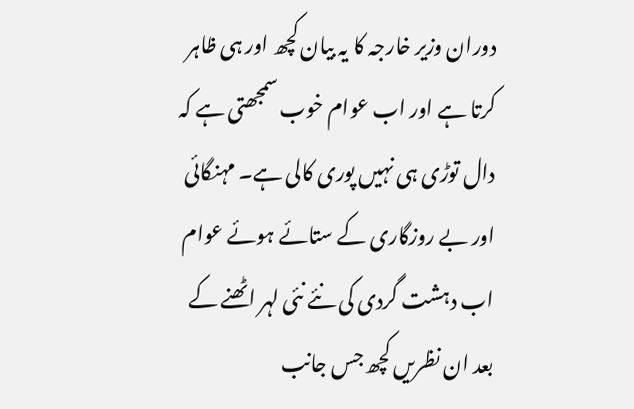دوران وزیر خارجہ کا یہ بیان کچھ اور ہی ظاہر کرتا ہے اور اب عوام خوب سمجھتی ہے کہ دال توڑی ہی نہیں پوری کالی ہے۔ مہنگائی اور بے روزگاری کے ستائے ہوئے عوام اب دہشت گردی کی نئے نئی لہر اٹھنے کے بعد ان نظریں کچھ جس جانب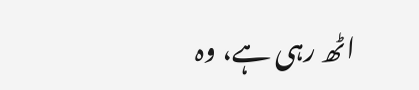اٹھ رہی ہے، وہ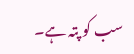سب کو پتہ ہے۔